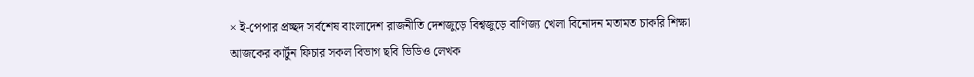× ই-পেপার প্রচ্ছদ সর্বশেষ বাংলাদেশ রাজনীতি দেশজুড়ে বিশ্বজুড়ে বাণিজ্য খেলা বিনোদন মতামত চাকরি শিক্ষা আজকের কার্টুন ফিচার সকল বিভাগ ছবি ভিডিও লেখক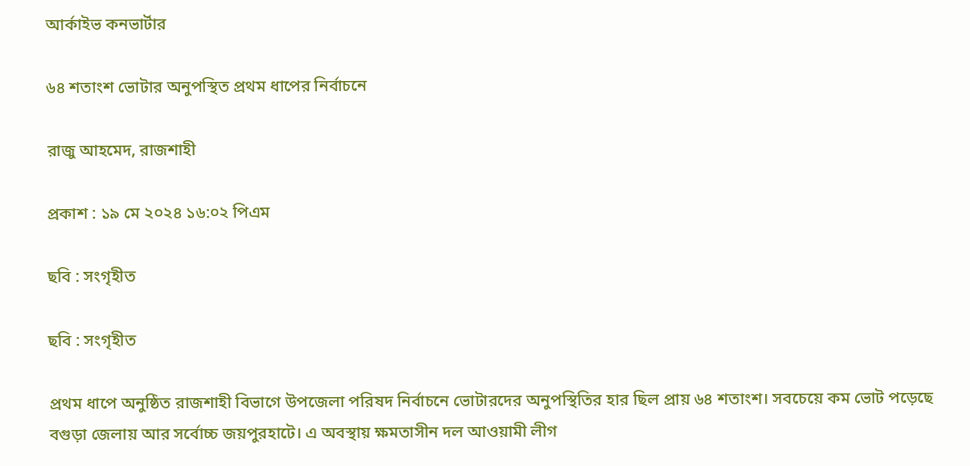আর্কাইভ কনভার্টার

৬৪ শতাংশ ভোটার অনুপস্থিত প্রথম ধাপের নির্বাচনে

রাজু আহমেদ, রাজশাহী

প্রকাশ : ১৯ মে ২০২৪ ১৬:০২ পিএম

ছবি : সংগৃহীত

ছবি : সংগৃহীত

প্রথম ধাপে অনুষ্ঠিত রাজশাহী বিভাগে উপজেলা পরিষদ নির্বাচনে ভোটারদের অনুপস্থিতির হার ছিল প্রায় ৬৪ শতাংশ। সবচেয়ে কম ভোট পড়েছে বগুড়া জেলায় আর সর্বোচ্চ জয়পুরহাটে। এ অবস্থায় ক্ষমতাসীন দল আওয়ামী লীগ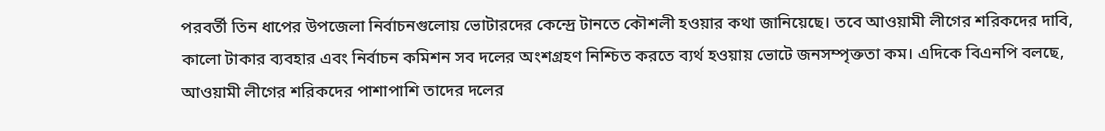পরবর্তী তিন ধাপের উপজেলা নির্বাচনগুলোয় ভোটারদের কেন্দ্রে টানতে কৌশলী হওয়ার কথা জানিয়েছে। তবে আওয়ামী লীগের শরিকদের দাবি, কালো টাকার ব্যবহার এবং নির্বাচন কমিশন সব দলের অংশগ্রহণ নিশ্চিত করতে ব্যর্থ হওয়ায় ভোটে জনসম্পৃক্ততা কম। এদিকে বিএনপি বলছে, আওয়ামী লীগের শরিকদের পাশাপাশি তাদের দলের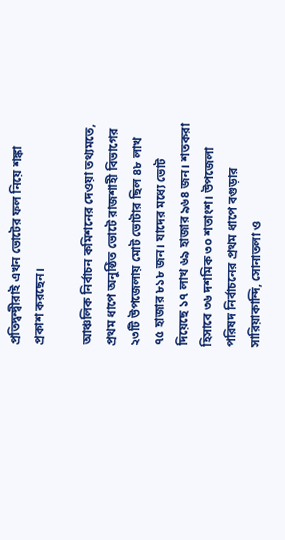প্রতিদ্বন্দ্বীরাই এখন ভোটের ফল নিয়ে শঙ্কা প্রকাশ করছেন।

আঞ্চলিক নির্বাচন কমিশনের দেওয়া তথ্যমতে, প্রথম ধাপে অনুষ্ঠিত ভোটে রাজশাহী বিভাগের ২৩টি উপজেলায় মোট ভোটার ছিল ৪৮ লাখ ৭৫ হাজার ৮১৮ জন। যাদের মধ্যে ভোট দিয়েছে ১৭ লাখ ৬৯ হাজার ৯৬৪ জন। শতকরা হিসাবে ৩৬ দশমিক ৩০ শতাংশ। উপজেলা পরিষদ নির্বাচনের প্রথম ধাপে বগুড়ার সারিয়াকান্দি, সোনাতলা ও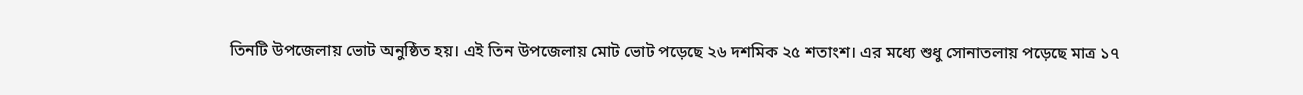তিনটি উপজেলায় ভোট অনুষ্ঠিত হয়। এই তিন উপজেলায় মোট ভোট পড়েছে ২৬ দশমিক ২৫ শতাংশ। এর মধ্যে শুধু সোনাতলায় পড়েছে মাত্র ১৭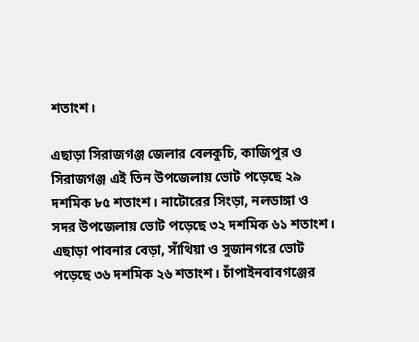শতাংশ।

এছাড়া সিরাজগঞ্জ জেলার বেলকুচি, কাজিপুর ও সিরাজগঞ্জ এই তিন উপজেলায় ভোট পড়েছে ২৯ দশমিক ৮৫ শতাংশ। নাটোরের সিংড়া, নলডাঙ্গা ও সদর উপজেলায় ভোট পড়েছে ৩২ দশমিক ৬১ শতাংশ। এছাড়া পাবনার বেড়া, সাঁথিয়া ও সুজানগরে ভোট পড়েছে ৩৬ দশমিক ২৬ শতাংশ। চাঁপাইনবাবগঞ্জের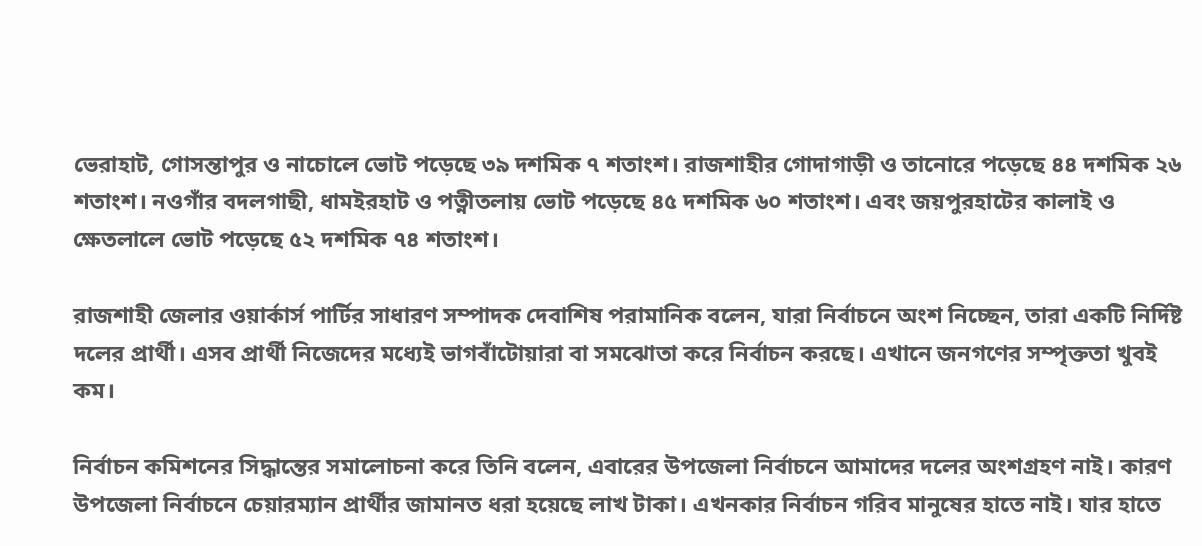ভেরাহাট, গোসন্তাপুর ও নাচোলে ভোট পড়েছে ৩৯ দশমিক ৭ শতাংশ। রাজশাহীর গোদাগাড়ী ও তানোরে পড়েছে ৪৪ দশমিক ২৬ শতাংশ। নওগাঁর বদলগাছী, ধামইরহাট ও পত্নীতলায় ভোট পড়েছে ৪৫ দশমিক ৬০ শতাংশ। এবং জয়পুরহাটের কালাই ও ক্ষেতলালে ভোট পড়েছে ৫২ দশমিক ৭৪ শতাংশ।

রাজশাহী জেলার ওয়ার্কার্স পার্টির সাধারণ সম্পাদক দেবাশিষ পরামানিক বলেন, যারা নির্বাচনে অংশ নিচ্ছেন, তারা একটি নির্দিষ্ট দলের প্রার্থী। এসব প্রার্থী নিজেদের মধ্যেই ভাগবাঁটোয়ারা বা সমঝোতা করে নির্বাচন করছে। এখানে জনগণের সম্পৃক্ততা খুবই কম।

নির্বাচন কমিশনের সিদ্ধান্তের সমালোচনা করে তিনি বলেন, এবারের উপজেলা নির্বাচনে আমাদের দলের অংশগ্রহণ নাই। কারণ উপজেলা নির্বাচনে চেয়ারম্যান প্রার্থীর জামানত ধরা হয়েছে লাখ টাকা। এখনকার নির্বাচন গরিব মানুষের হাতে নাই। যার হাতে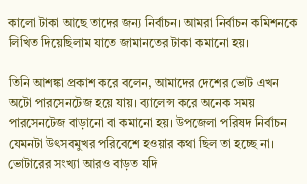কালো টাকা আছে তাদের জন্য নির্বাচন। আমরা নির্বাচন কমিশনকে লিখিত দিয়েছিলাম যাতে জামানতের টাকা কমানো হয়।

তিনি আশঙ্কা প্রকাশ করে বলেন, আমাদের দেশের ভোট এখন অটো পারসেনটেজ হয়ে যায়। ব্যালেন্স করে অনেক সময় পারসেনটেজ বাড়ানো বা কমানো হয়। উপজেলা পরিষদ নির্বাচন যেমনটা উৎসবমুখর পরিবেশে হওয়ার কথা ছিল তা হচ্ছে না। ভোটারের সংখ্যা আরও বাড়ত যদি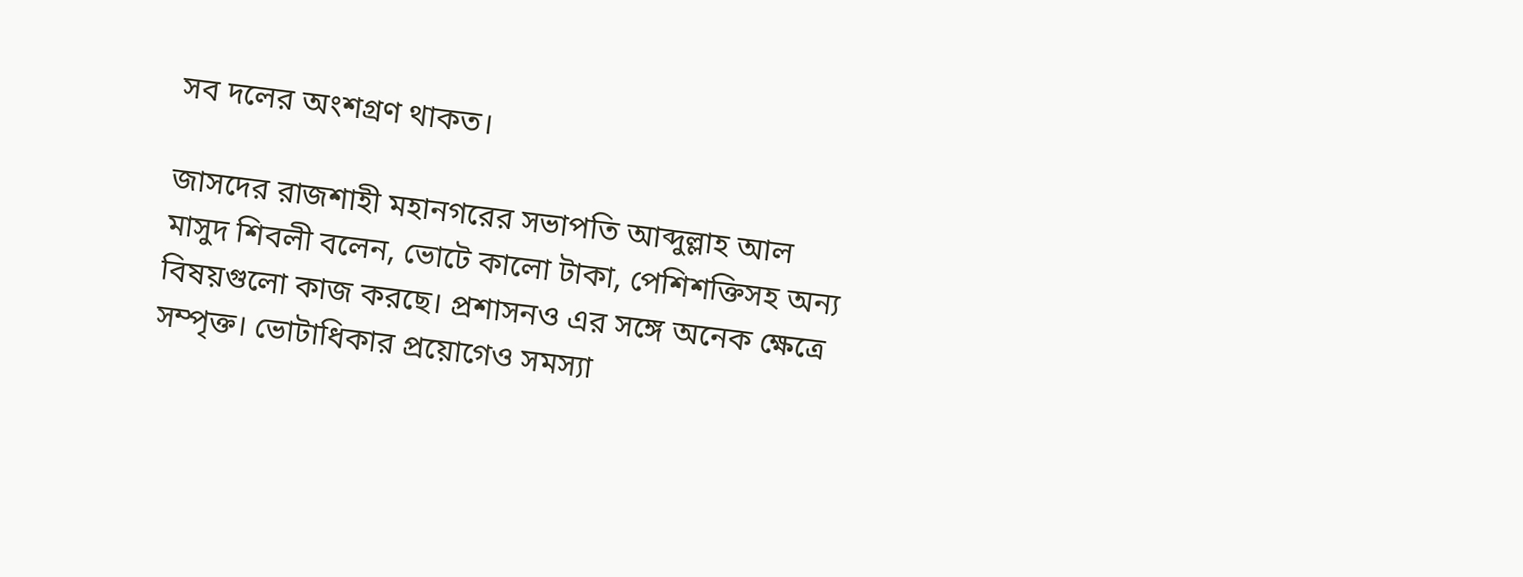সব দলের অংশগ্রণ থাকত।

জাসদের রাজশাহী মহানগরের সভাপতি আব্দুল্লাহ আল মাসুদ শিবলী বলেন, ভোটে কালো টাকা, পেশিশক্তিসহ অন্য বিষয়গুলো কাজ করছে। প্রশাসনও এর সঙ্গে অনেক ক্ষেত্রে সম্পৃক্ত। ভোটাধিকার প্রয়োগেও সমস্যা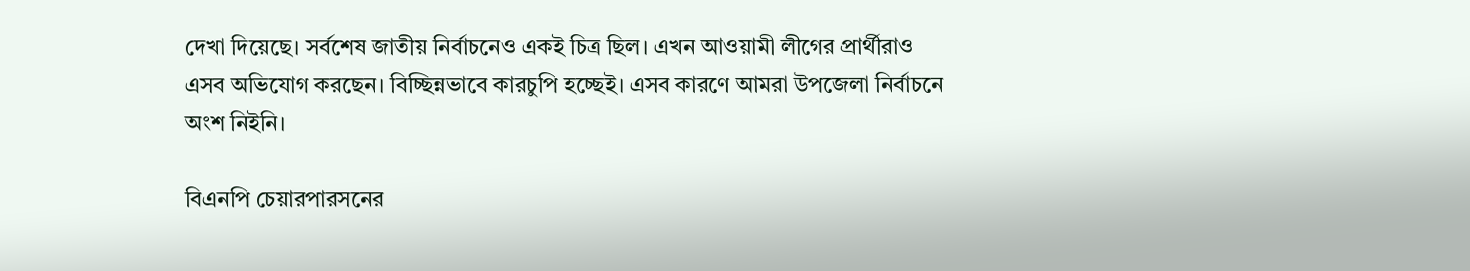দেখা দিয়েছে। সর্বশেষ জাতীয় নির্বাচনেও একই চিত্র ছিল। এখন আওয়ামী লীগের প্রার্থীরাও এসব অভিযোগ করছেন। বিচ্ছিন্নভাবে কারচুপি হচ্ছেই। এসব কারণে আমরা উপজেলা নির্বাচনে অংশ নিইনি।

বিএনপি চেয়ারপারসনের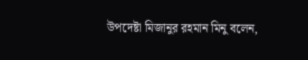উপদেষ্টা মিজানুর রহমান মিনু বলেন,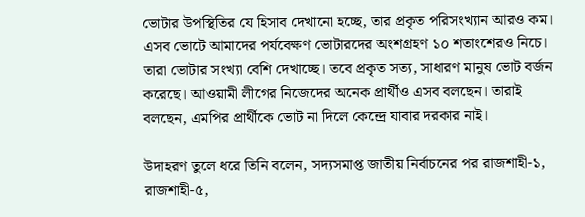ভোটার উপস্থিতির যে হিসাব দেখানো হচ্ছে, তার প্রকৃত পরিসংখ্যান আরও কম। এসব ভোটে আমাদের পর্যবেক্ষণ ভোটারদের অংশগ্রহণ ১০ শতাংশেরও নিচে। তারা ভোটার সংখ্যা বেশি দেখাচ্ছে। তবে প্রকৃত সত্য, সাধারণ মানুষ ভোট বর্জন করেছে। আওয়ামী লীগের নিজেদের অনেক প্রার্থীও এসব বলছেন। তারাই বলছেন, এমপির প্রার্থীকে ভোট না দিলে কেন্দ্রে যাবার দরকার নাই।

উদাহরণ তুলে ধরে তিনি বলেন, সদ্যসমাপ্ত জাতীয় নির্বাচনের পর রাজশাহী-১, রাজশাহী-৫,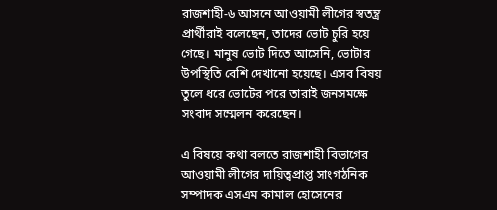রাজশাহী-৬ আসনে আওয়ামী লীগের স্বতন্ত্র প্রার্থীরাই বলেছেন, তাদের ভোট চুরি হয়ে গেছে। মানুষ ভোট দিতে আসেনি, ভোটার উপস্থিতি বেশি দেখানো হয়েছে। এসব বিষয় তুলে ধরে ভোটের পরে তারাই জনসমক্ষে সংবাদ সম্মেলন করেছেন।

এ বিষয়ে কথা বলতে রাজশাহী বিভাগের আওয়ামী লীগের দায়িত্বপ্রাপ্ত সাংগঠনিক সম্পাদক এসএম কামাল হোসেনের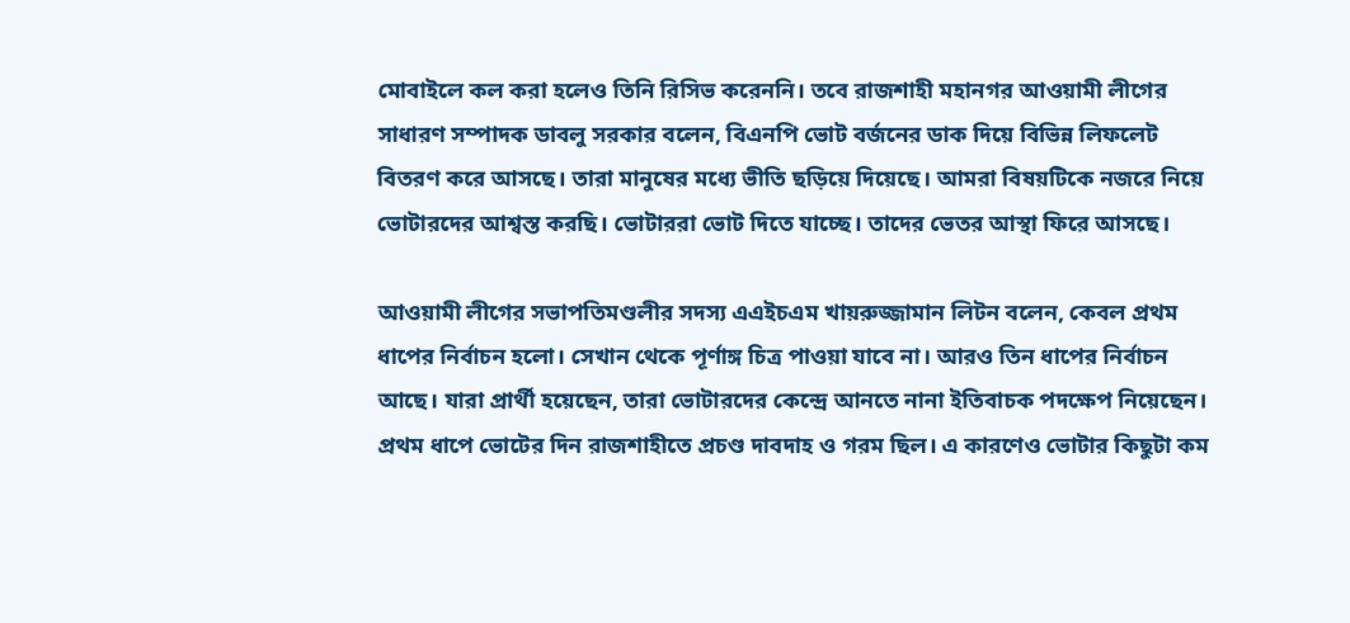মোবাইলে কল করা হলেও তিনি রিসিভ করেননি। তবে রাজশাহী মহানগর আওয়ামী লীগের সাধারণ সম্পাদক ডাবলু সরকার বলেন, বিএনপি ভোট বর্জনের ডাক দিয়ে বিভিন্ন লিফলেট বিতরণ করে আসছে। তারা মানুষের মধ্যে ভীতি ছড়িয়ে দিয়েছে। আমরা বিষয়টিকে নজরে নিয়ে ভোটারদের আশ্বস্ত করছি। ভোটাররা ভোট দিতে যাচ্ছে। তাদের ভেতর আস্থা ফিরে আসছে।

আওয়ামী লীগের সভাপতিমণ্ডলীর সদস্য এএইচএম খায়রুজ্জামান লিটন বলেন, কেবল প্রথম ধাপের নির্বাচন হলো। সেখান থেকে পূর্ণাঙ্গ চিত্র পাওয়া যাবে না। আরও তিন ধাপের নির্বাচন আছে। যারা প্রার্থী হয়েছেন, তারা ভোটারদের কেন্দ্রে আনতে নানা ইতিবাচক পদক্ষেপ নিয়েছেন। প্রথম ধাপে ভোটের দিন রাজশাহীতে প্রচণ্ড দাবদাহ ও গরম ছিল। এ কারণেও ভোটার কিছুটা কম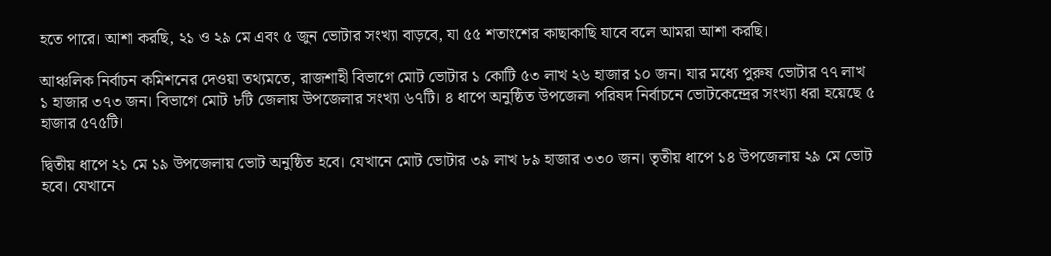হতে পারে। আশা করছি, ২১ ও ২৯ মে এবং ৫ জুন ভোটার সংখ্যা বাড়বে, যা ৫৫ শতাংশের কাছাকাছি যাবে বলে আমরা আশা করছি।

আঞ্চলিক নির্বাচন কমিশনের দেওয়া তথ্যমতে, রাজশাহী বিভাগে মোট ভোটার ১ কোটি ৫৩ লাখ ২৬ হাজার ১০ জন। যার মধ্যে পুরুষ ভোটার ৭৭ লাখ ১ হাজার ৩৭৩ জন। বিভাগে মোট ৮টি জেলায় উপজেলার সংখ্যা ৬৭টি। ৪ ধাপে অনুষ্ঠিত উপজেলা পরিষদ নির্বাচনে ভোটকেন্দ্রের সংখ্যা ধরা হয়েছে ৫ হাজার ৫৭৫টি।

দ্বিতীয় ধাপে ২১ মে ১৯ উপজেলায় ভোট অনুষ্ঠিত হবে। যেখানে মোট ভোটার ৩৯ লাখ ৮৯ হাজার ৩৩০ জন। তৃতীয় ধাপে ১৪ উপজেলায় ২৯ মে ভোট হবে। যেখানে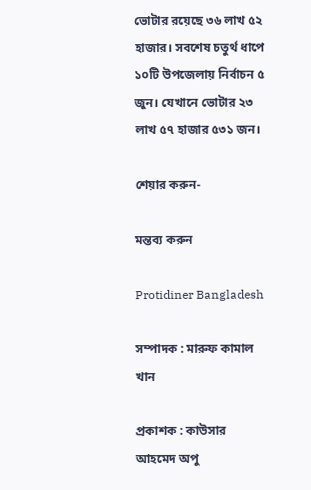ভোটার রয়েছে ৩৬ লাখ ৫২ হাজার। সবশেষ চতুর্থ ধাপে ১০টি উপজেলায় নির্বাচন ৫ জুন। যেখানে ভোটার ২৩ লাখ ৫৭ হাজার ৫৩১ জন।

শেয়ার করুন-

মন্তব্য করুন

Protidiner Bangladesh

সম্পাদক : মারুফ কামাল খান

প্রকাশক : কাউসার আহমেদ অপু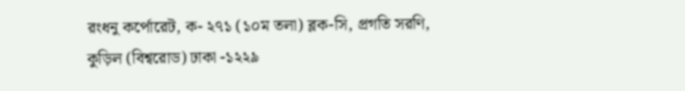রংধনু কর্পোরেট, ক- ২৭১ (১০ম তলা) ব্লক-সি, প্রগতি সরণি, কুড়িল (বিশ্বরোড) ঢাকা -১২২৯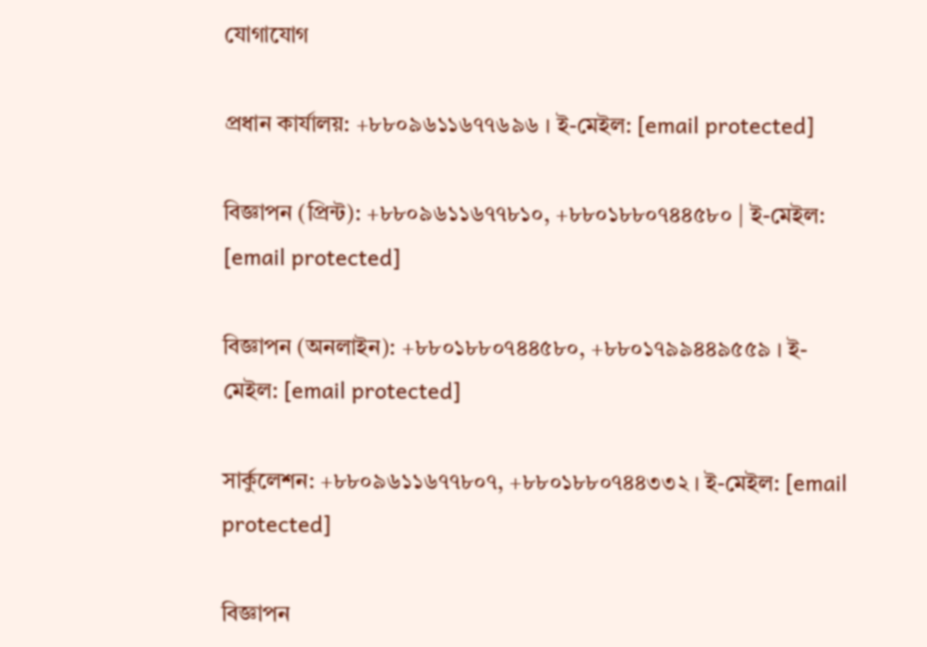যোগাযোগ

প্রধান কার্যালয়: +৮৮০৯৬১১৬৭৭৬৯৬ । ই-মেইল: [email protected]

বিজ্ঞাপন (প্রিন্ট): +৮৮০৯৬১১৬৭৭৮১০, +৮৮০১৮৮০৭৪৪৫৮০ | ই-মেইল: [email protected]

বিজ্ঞাপন (অনলাইন): +৮৮০১৮৮০৭৪৪৫৮০, +৮৮০১৭৯৯৪৪৯৫৫৯ । ই-মেইল: [email protected]

সার্কুলেশন: +৮৮০৯৬১১৬৭৭৮০৭, +৮৮০১৮৮০৭৪৪৩৩২ । ই-মেইল: [email protected]

বিজ্ঞাপন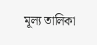মূল্য তালিকা